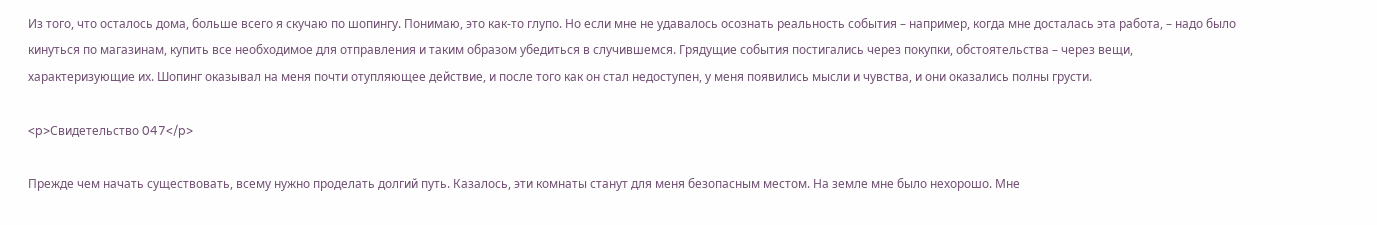Из того, что осталось дома, больше всего я скучаю по шопингу. Понимаю, это как-то глупо. Но если мне не удавалось осознать реальность события – например, когда мне досталась эта работа, – надо было кинуться по магазинам, купить все необходимое для отправления и таким образом убедиться в случившемся. Грядущие события постигались через покупки, обстоятельства – через вещи, характеризующие их. Шопинг оказывал на меня почти отупляющее действие, и после того как он стал недоступен, у меня появились мысли и чувства, и они оказались полны грусти.

<p>Свидетельство 047</p>

Прежде чем начать существовать, всему нужно проделать долгий путь. Казалось, эти комнаты станут для меня безопасным местом. На земле мне было нехорошо. Мне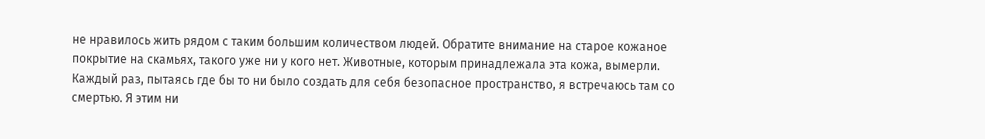не нравилось жить рядом с таким большим количеством людей. Обратите внимание на старое кожаное покрытие на скамьях, такого уже ни у кого нет. Животные, которым принадлежала эта кожа, вымерли. Каждый раз, пытаясь где бы то ни было создать для себя безопасное пространство, я встречаюсь там со смертью. Я этим ни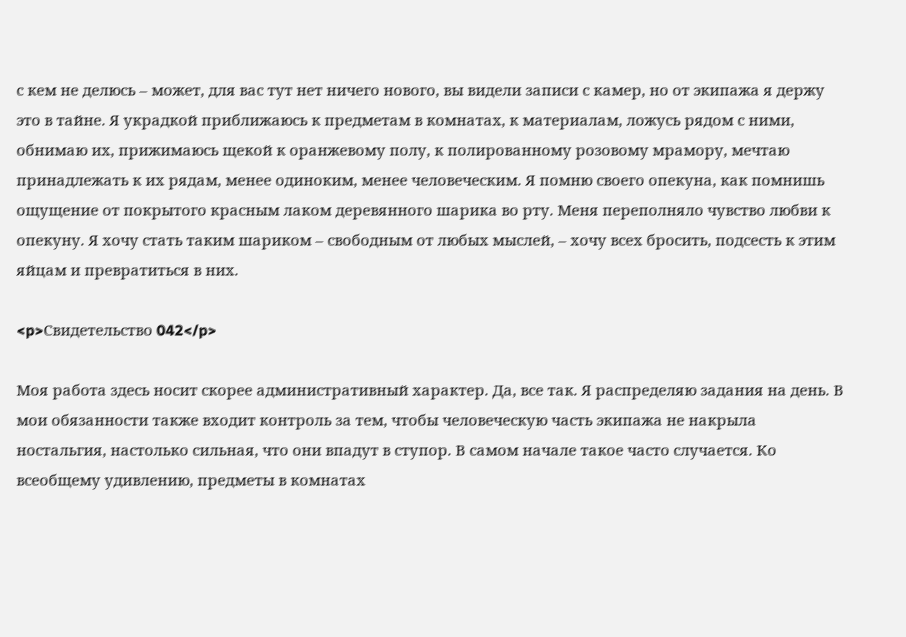с кем не делюсь – может, для вас тут нет ничего нового, вы видели записи с камер, но от экипажа я держу это в тайне. Я украдкой приближаюсь к предметам в комнатах, к материалам, ложусь рядом с ними, обнимаю их, прижимаюсь щекой к оранжевому полу, к полированному розовому мрамору, мечтаю принадлежать к их рядам, менее одиноким, менее человеческим. Я помню своего опекуна, как помнишь ощущение от покрытого красным лаком деревянного шарика во рту. Меня переполняло чувство любви к опекуну. Я хочу стать таким шариком – свободным от любых мыслей, – хочу всех бросить, подсесть к этим яйцам и превратиться в них.

<p>Свидетельство 042</p>

Моя работа здесь носит скорее административный характер. Да, все так. Я распределяю задания на день. В мои обязанности также входит контроль за тем, чтобы человеческую часть экипажа не накрыла ностальгия, настолько сильная, что они впадут в ступор. В самом начале такое часто случается. Ко всеобщему удивлению, предметы в комнатах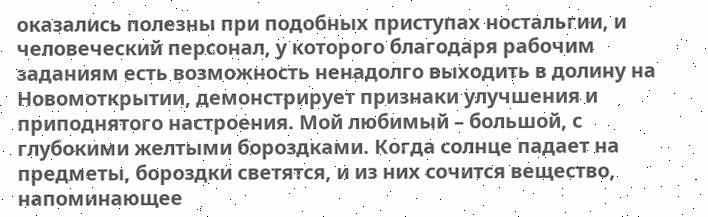оказались полезны при подобных приступах ностальгии, и человеческий персонал, у которого благодаря рабочим заданиям есть возможность ненадолго выходить в долину на Новомоткрытии, демонстрирует признаки улучшения и приподнятого настроения. Мой любимый – большой, с глубокими желтыми бороздками. Когда солнце падает на предметы, бороздки светятся, и из них сочится вещество, напоминающее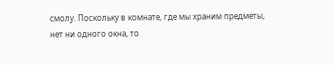смолу. Поскольку в комнате, где мы храним предметы, нет ни одного окна, то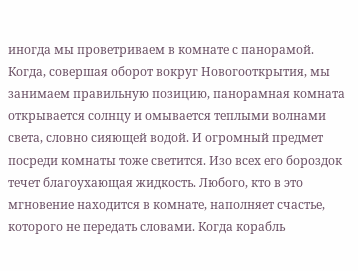иногда мы проветриваем в комнате с панорамой. Когда, совершая оборот вокруг Новогооткрытия, мы занимаем правильную позицию, панорамная комната открывается солнцу и омывается теплыми волнами света, словно сияющей водой. И огромный предмет посреди комнаты тоже светится. Изо всех его бороздок течет благоухающая жидкость. Любого, кто в это мгновение находится в комнате, наполняет счастье, которого не передать словами. Когда корабль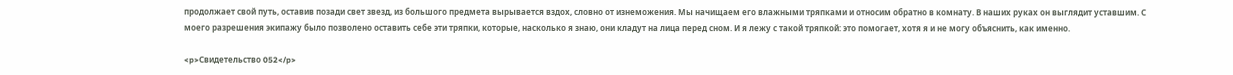продолжает свой путь, оставив позади свет звезд, из большого предмета вырывается вздох, словно от изнеможения. Мы начищаем его влажными тряпками и относим обратно в комнату. В наших руках он выглядит уставшим. С моего разрешения экипажу было позволено оставить себе эти тряпки, которые, насколько я знаю, они кладут на лица перед сном. И я лежу с такой тряпкой: это помогает, хотя я и не могу объяснить, как именно.

<p>Свидетельство 052</p>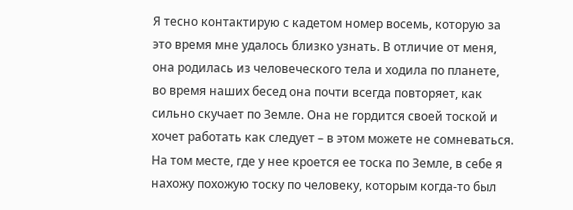Я тесно контактирую с кадетом номер восемь, которую за это время мне удалось близко узнать. В отличие от меня, она родилась из человеческого тела и ходила по планете, во время наших бесед она почти всегда повторяет, как сильно скучает по Земле. Она не гордится своей тоской и хочет работать как следует – в этом можете не сомневаться. На том месте, где у нее кроется ее тоска по Земле, в себе я нахожу похожую тоску по человеку, которым когда-то был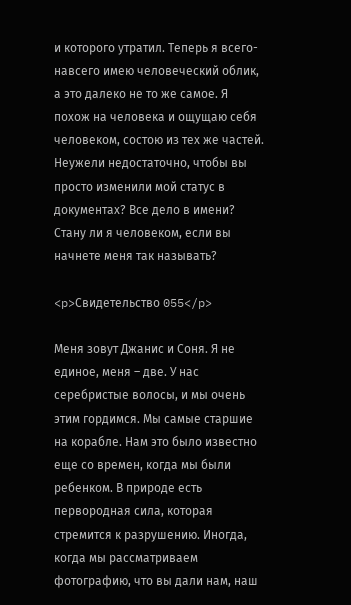и которого утратил. Теперь я всего-навсего имею человеческий облик, а это далеко не то же самое. Я похож на человека и ощущаю себя человеком, состою из тех же частей. Неужели недостаточно, чтобы вы просто изменили мой статус в документах? Все дело в имени? Стану ли я человеком, если вы начнете меня так называть?

<p>Свидетельство 055</p>

Меня зовут Джанис и Соня. Я не единое, меня – две. У нас серебристые волосы, и мы очень этим гордимся. Мы самые старшие на корабле. Нам это было известно еще со времен, когда мы были ребенком. В природе есть первородная сила, которая стремится к разрушению. Иногда, когда мы рассматриваем фотографию, что вы дали нам, наш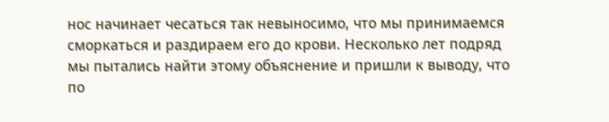нос начинает чесаться так невыносимо, что мы принимаемся сморкаться и раздираем его до крови. Несколько лет подряд мы пытались найти этому объяснение и пришли к выводу, что по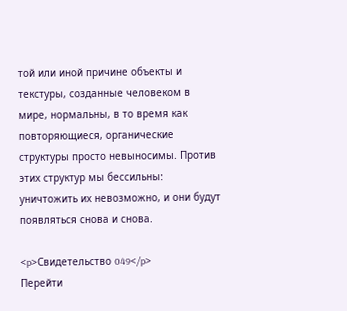той или иной причине объекты и текстуры, созданные человеком в мире, нормальны, в то время как повторяющиеся, органические структуры просто невыносимы. Против этих структур мы бессильны: уничтожить их невозможно, и они будут появляться снова и снова.

<p>Свидетельство 049</p>
Перейти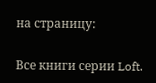на страницу:

Все книги серии Loft.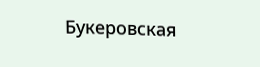Букеровская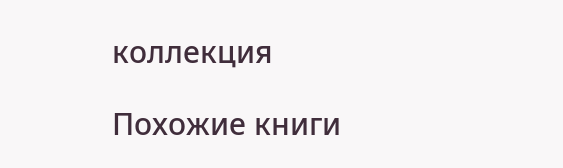коллекция

Похожие книги